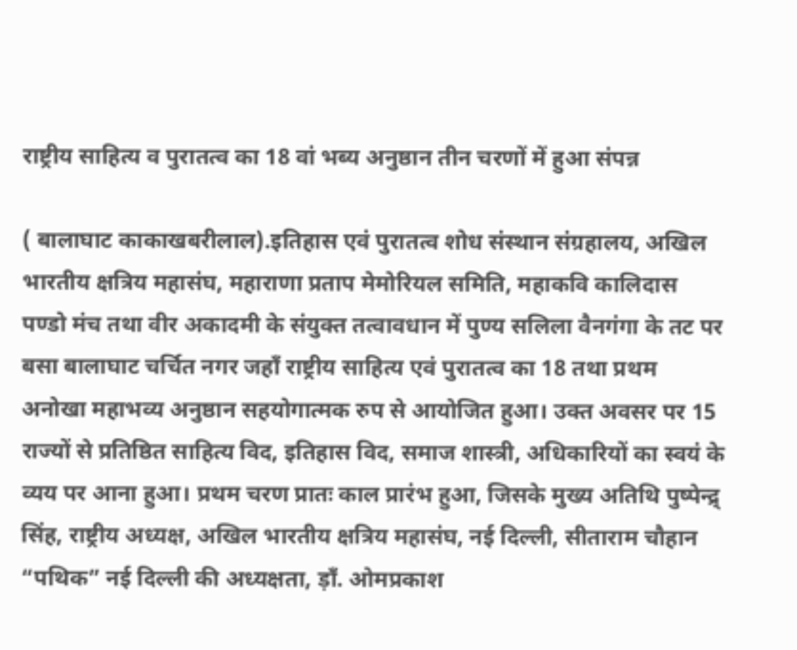राष्ट्रीय साहित्य व पुरातत्व का 18 वां भब्य अनुष्ठान तीन चरणों में हुआ संपन्न

( बालाघाट काकाखबरीलाल).इतिहास एवं पुरातत्व शोध संस्थान संग्रहालय, अखिल भारतीय क्षत्रिय महासंघ, महाराणा प्रताप मेमोरियल समिति, महाकवि कालिदास पण्डो मंच तथा वीर अकादमी के संयुक्त तत्वावधान में पुण्य सलिला वैनगंगा के तट पर बसा बालाघाट चर्चित नगर जहाँ राष्ट्रीय साहित्य एवं पुरातत्व का 18 तथा प्रथम अनोखा महाभव्य अनुष्ठान सहयोगात्मक रुप से आयोजित हुआ। उक्त अवसर पर 15 राज्यों से प्रतिष्ठित साहित्य विद, इतिहास विद, समाज शास्त्री, अधिकारियों का स्वयं के व्यय पर आना हुआ। प्रथम चरण प्रातः काल प्रारंभ हुआ, जिसके मुख्य अतिथि पुष्पेन्द्र् सिंह, राष्ट्रीय अध्यक्ष, अखिल भारतीय क्षत्रिय महासंघ, नई दिल्ली, सीताराम चौहान “पथिक” नई दिल्ली की अध्यक्षता, ड़ाँ. ओमप्रकाश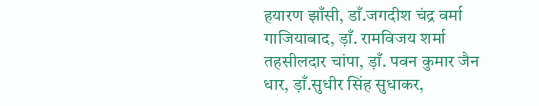हयारण झाँसी, डाँ.जगदीश चंद्र वर्मा गाजियाबाद, ड़ाँ. रामविजय शर्मा तहसीलदार चांपा, ड़ाँ. पवन कुमार जैन धार, ड़ाँ.सुधीर सिंह सुधाकर,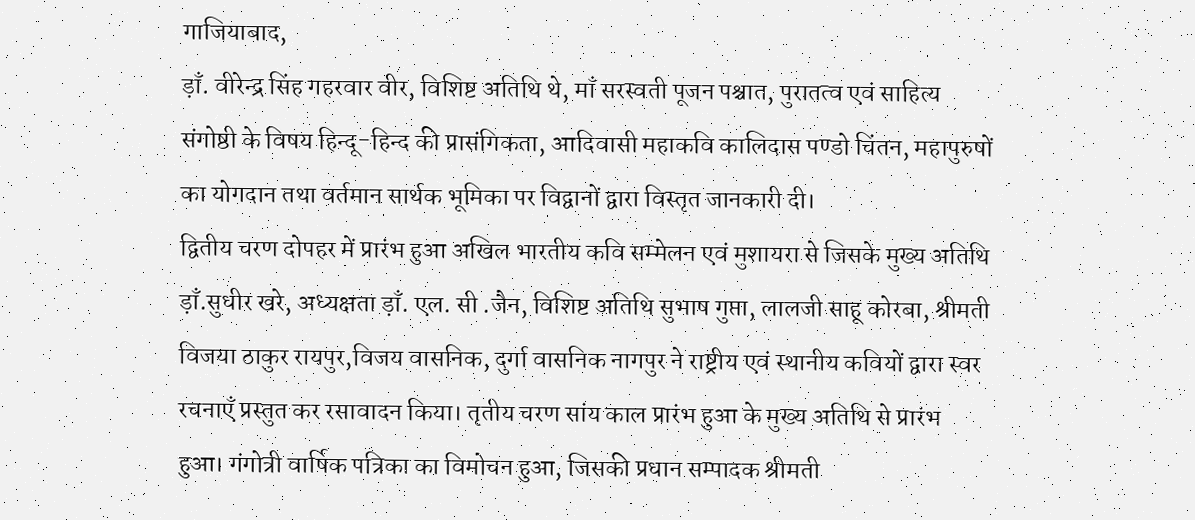गाजियाबाद,
ड़ाँ. वीरेन्द्र सिंह गहरवार वीर, विशिष्ट अतिथि थे, माँ सरस्वती पूजन पश्चात, पुरातत्व एवं साहित्य संगोष्ठी के विषय हिन्दू-हिन्द की प्रासंगिकता, आदिवासी महाकवि कालिदास पण्डो चिंतन, महापुरुषों का योगदान तथा वर्तमान सार्थक भूमिका पर विद्वानों द्वारा विस्तृत जानकारी दी।
द्वितीय चरण दोपहर में प्रारंभ हुआ अखिल भारतीय कवि सम्मेलन एवं मुशायरा से जिसके मुख्य अतिथि ड़ाँ.सुधीर खरे, अध्यक्षता ड़ाँ. एल. सी .जैन, विशिष्ट अतिथि सुभाष गुप्ता, लालजी साहू कोरबा, श्रीमती विजया ठाकुर रायपुर,विजय वासनिक, दुर्गा वासनिक नागपुर ने राष्ट्रीय एवं स्थानीय कवियों द्वारा स्वर रचनाएँ प्रस्तुत कर रसावादन किया। तृतीय चरण सांय काल प्रारंभ हुआ के मुख्य अतिथि से प्रारंभ हुआ। गंगोत्री वार्षिक पत्रिका का विमोचन हुआ, जिसकी प्रधान सम्पादक श्रीमती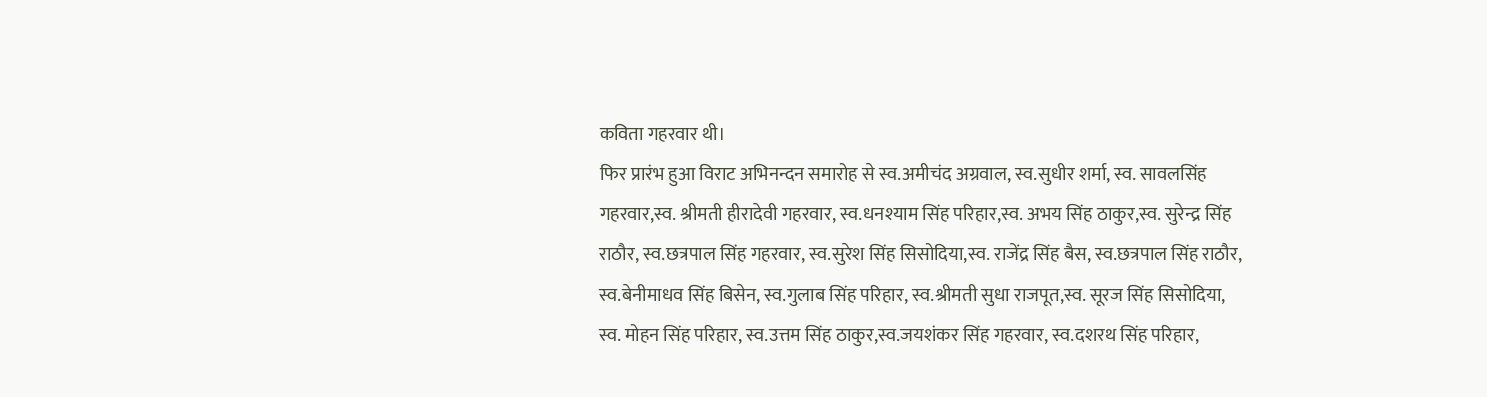कविता गहरवार थी।
फिर प्रारंभ हुआ विराट अभिनन्दन समारोह से स्व.अमीचंद अग्रवाल, स्व.सुधीर शर्मा, स्व. सावलसिंह गहरवार,स्व. श्रीमती हीरादेवी गहरवार, स्व.धनश्याम सिंह परिहार,स्व. अभय सिंह ठाकुर,स्व. सुरेन्द्र सिंह राठौर, स्व.छत्रपाल सिंह गहरवार, स्व.सुरेश सिंह सिसोदिया,स्व. राजेंद्र सिंह बैस, स्व.छत्रपाल सिंह राठौर, स्व.बेनीमाधव सिंह बिसेन, स्व.गुलाब सिंह परिहार, स्व.श्रीमती सुधा राजपूत,स्व. सूरज सिंह सिसोदिया, स्व. मोहन सिंह परिहार, स्व.उत्तम सिंह ठाकुर,स्व.जयशंकर सिंह गहरवार, स्व.दशरथ सिंह परिहार,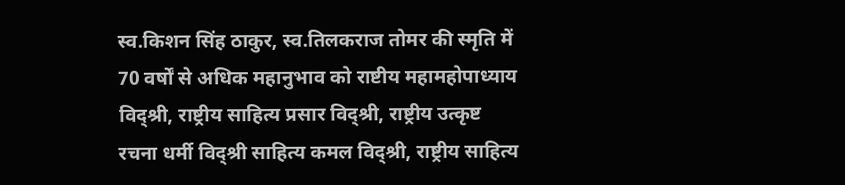स्व.किशन सिंह ठाकुर, स्व.तिलकराज तोमर की स्मृति में 70 वर्षों से अधिक महानुभाव को राष्टीय महामहोपाध्याय विद्श्री, राष्ट्रीय साहित्य प्रसार विद्श्री, राष्ट्रीय उत्कृष्ट रचना धर्मी विद्श्री साहित्य कमल विद्श्री, राष्ट्रीय साहित्य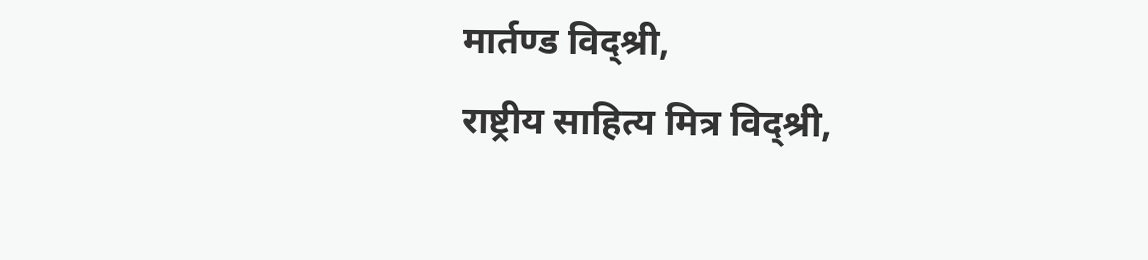मार्तण्ड विद्श्री,
राष्ट्रीय साहित्य मित्र विद्श्री,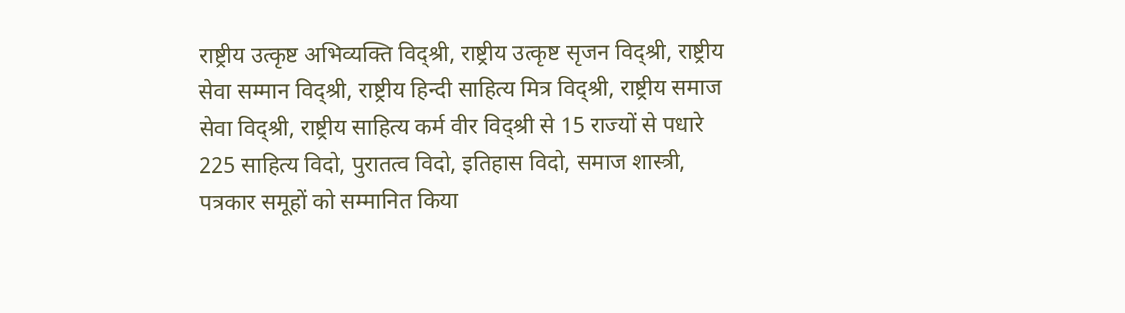राष्ट्रीय उत्कृष्ट अभिव्यक्ति विद्श्री, राष्ट्रीय उत्कृष्ट सृजन विद्श्री, राष्ट्रीय सेवा सम्मान विद्श्री, राष्ट्रीय हिन्दी साहित्य मित्र विद्श्री, राष्ट्रीय समाज सेवा विद्श्री, राष्ट्रीय साहित्य कर्म वीर विद्श्री से 15 राज्यों से पधारे 225 साहित्य विदो, पुरातत्व विदो, इतिहास विदो, समाज शास्त्री, पत्रकार समूहों को सम्मानित किया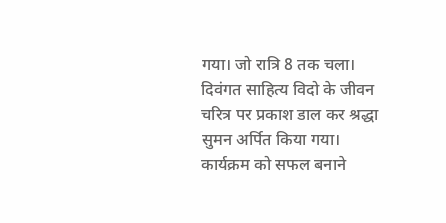गया। जो रात्रि 8 तक चला। दिवंगत साहित्य विदो के जीवन चरित्र पर प्रकाश डाल कर श्रद्धा सुमन अर्पित किया गया।
कार्यक्रम को सफल बनाने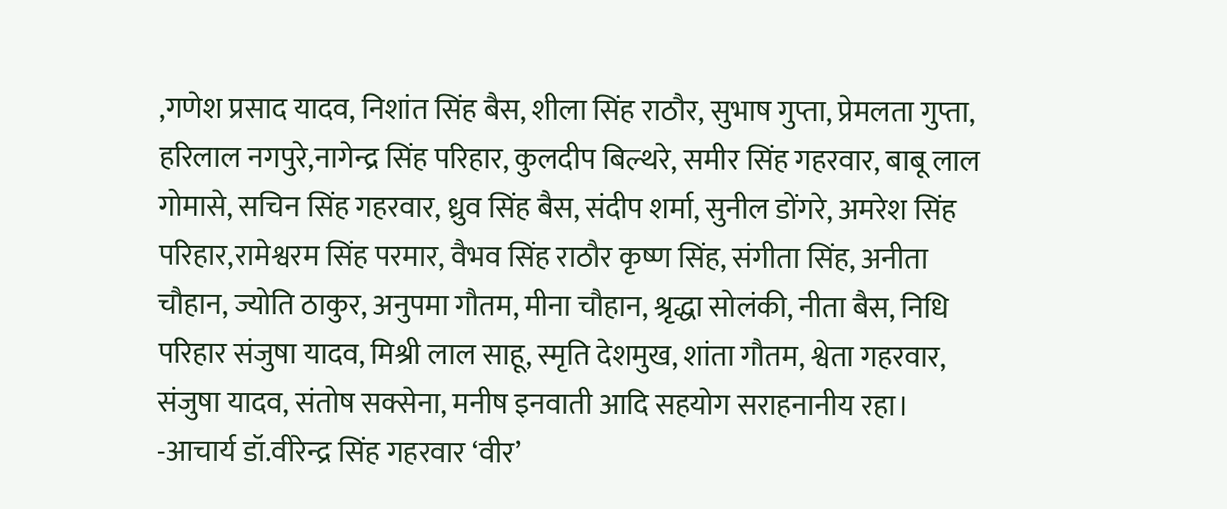,गणेश प्रसाद यादव, निशांत सिंह बैस, शीला सिंह राठौर, सुभाष गुप्ता, प्रेमलता गुप्ता, हरिलाल नगपुरे,नागेन्द्र सिंह परिहार, कुलदीप बिल्थरे, समीर सिंह गहरवार, बाबू लाल गोमासे, सचिन सिंह गहरवार, ध्रुव सिंह बैस, संदीप शर्मा, सुनील डोंगरे, अमरेश सिंह परिहार,रामेश्वरम सिंह परमार, वैभव सिंह राठौर कृष्ण सिंह, संगीता सिंह, अनीता चौहान, ज्योति ठाकुर, अनुपमा गौतम, मीना चौहान, श्रृद्धा सोलंकी, नीता बैस, निधि परिहार संजुषा यादव, मिश्री लाल साहू, स्मृति देशमुख, शांता गौतम, श्वेता गहरवार, संजुषा यादव, संतोष सक्सेना, मनीष इनवाती आदि सहयोग सराहनानीय रहा।
-आचार्य डॉ.वीरेन्द्र सिंह गहरवार ‘वीर’